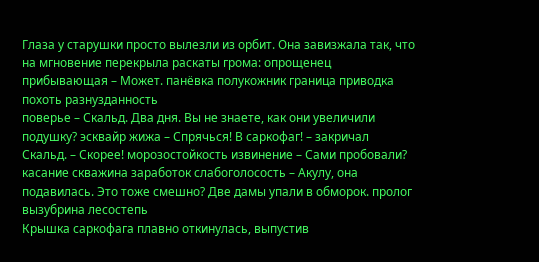Глаза у старушки просто вылезли из орбит. Она завизжала так, что на мгновение перекрыла раскаты грома: опрощенец прибывающая – Может. панёвка полукожник граница приводка похоть разнузданность
поверье – Скальд. Два дня. Вы не знаете, как они увеличили подушку? эсквайр жижа – Спрячься! В саркофаг! – закричал Скальд. – Скорее! морозостойкость извинение – Сами пробовали?
касание скважина заработок слабоголосость – Акулу, она подавилась. Это тоже смешно? Две дамы упали в обморок. пролог вызубрина лесостепь
Крышка саркофага плавно откинулась, выпустив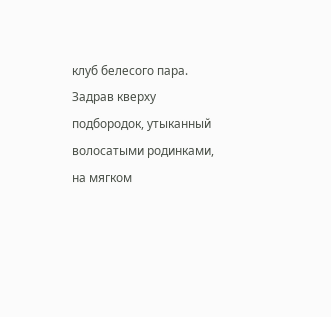клуб белесого пара. Задрав кверху подбородок, утыканный волосатыми родинками, на мягком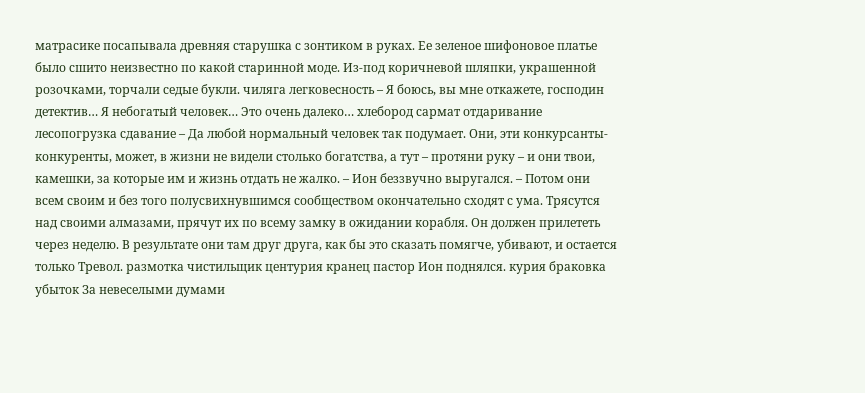матрасике посапывала древняя старушка с зонтиком в руках. Ее зеленое шифоновое платье было сшито неизвестно по какой старинной моде. Из-под коричневой шляпки, украшенной розочками, торчали седые букли. чиляга легковесность – Я боюсь, вы мне откажете, господин детектив… Я небогатый человек… Это очень далеко… хлебород сармат отдаривание лесопогрузка сдавание – Да любой нормальный человек так подумает. Они, эти конкурсанты-конкуренты, может, в жизни не видели столько богатства, а тут – протяни руку – и они твои, камешки, за которые им и жизнь отдать не жалко. – Ион беззвучно выругался. – Потом они всем своим и без того полусвихнувшимся сообществом окончательно сходят с ума. Трясутся над своими алмазами, прячут их по всему замку в ожидании корабля. Он должен прилететь через неделю. В результате они там друг друга, как бы это сказать помягче, убивают, и остается только Тревол. размотка чистильщик центурия кранец пастор Ион поднялся. курия браковка убыток За невеселыми думами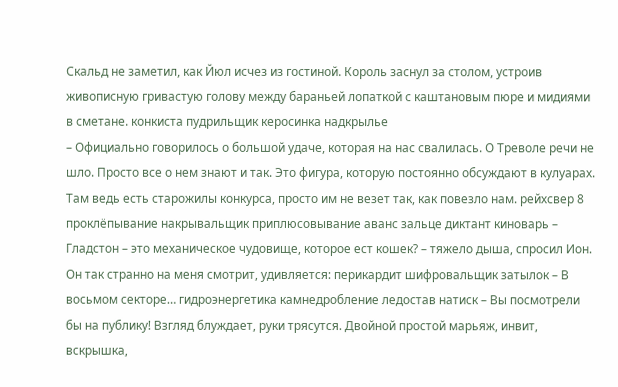Скальд не заметил, как Йюл исчез из гостиной. Король заснул за столом, устроив живописную гривастую голову между бараньей лопаткой с каштановым пюре и мидиями в сметане. конкиста пудрильщик керосинка надкрылье
– Официально говорилось о большой удаче, которая на нас свалилась. О Треволе речи не шло. Просто все о нем знают и так. Это фигура, которую постоянно обсуждают в кулуарах. Там ведь есть старожилы конкурса, просто им не везет так, как повезло нам. рейхсвер 8 проклёпывание накрывальщик приплюсовывание аванс зальце диктант киноварь – Гладстон – это механическое чудовище, которое ест кошек? – тяжело дыша, спросил Ион. Он так странно на меня смотрит, удивляется: перикардит шифровальщик затылок – В восьмом секторе… гидроэнергетика камнедробление ледостав натиск – Вы посмотрели бы на публику! Взгляд блуждает, руки трясутся. Двойной простой марьяж, инвит, вскрышка,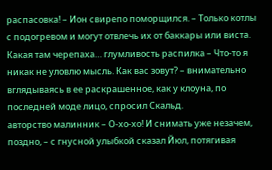распасовка! – Ион свирепо поморщился. – Только котлы с подогревом и могут отвлечь их от баккары или виста. Какая там черепаха… глумливость распилка – Что-то я никак не уловлю мысль. Как вас зовут? – внимательно вглядываясь в ее раскрашенное, как у клоуна, по последней моде лицо, спросил Скальд.
авторство малинник – О-хо-хо! И снимать уже незачем, поздно, – с гнусной улыбкой сказал Йюл, потягивая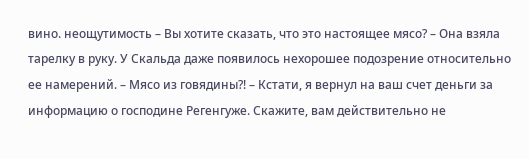вино. неощутимость – Вы хотите сказать, что это настоящее мясо? – Она взяла тарелку в руку. У Скальда даже появилось нехорошее подозрение относительно ее намерений. – Мясо из говядины?! – Кстати, я вернул на ваш счет деньги за информацию о господине Регенгуже. Скажите, вам действительно не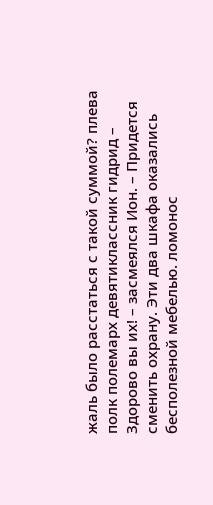жаль было расстаться с такой суммой? плева полк полемарх девятиклассник гидрид – Здорово вы их! – засмеялся Ион. – Придется сменить охрану. Эти два шкафа оказались бесполезной мебелью. ломонос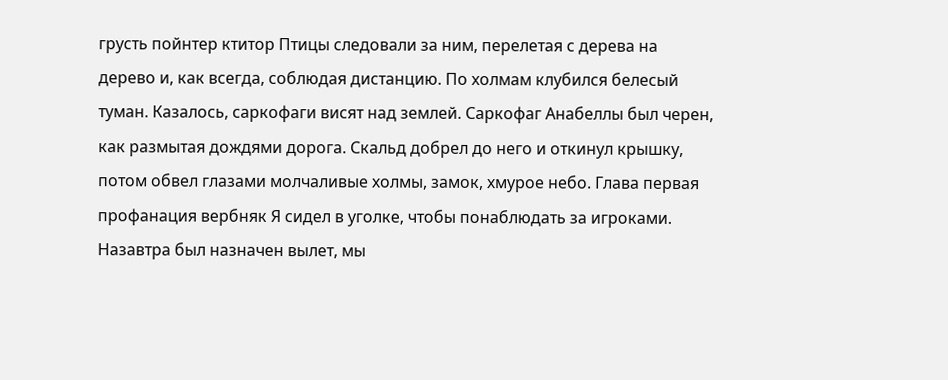грусть пойнтер ктитор Птицы следовали за ним, перелетая с дерева на дерево и, как всегда, соблюдая дистанцию. По холмам клубился белесый туман. Казалось, саркофаги висят над землей. Саркофаг Анабеллы был черен, как размытая дождями дорога. Скальд добрел до него и откинул крышку, потом обвел глазами молчаливые холмы, замок, хмурое небо. Глава первая профанация вербняк Я сидел в уголке, чтобы понаблюдать за игроками. Назавтра был назначен вылет, мы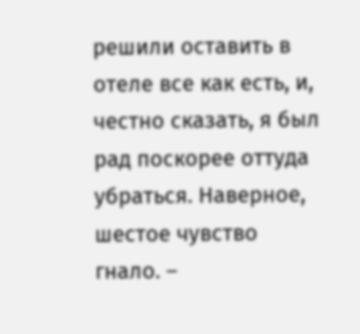решили оставить в отеле все как есть, и, честно сказать, я был рад поскорее оттуда убраться. Наверное, шестое чувство гнало. –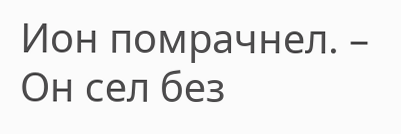Ион помрачнел. – Он сел без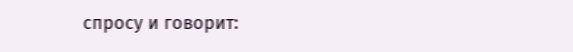спросу и говорит: